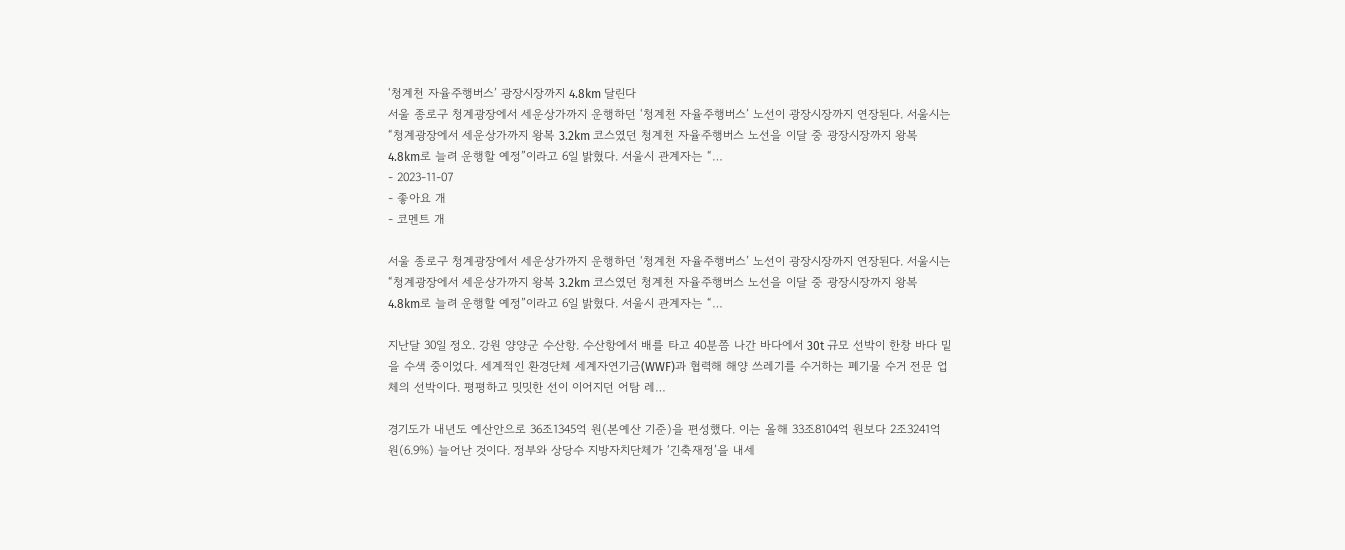‘청계천 자율주행버스’ 광장시장까지 4.8km 달린다
서울 종로구 청계광장에서 세운상가까지 운행하던 ‘청계천 자율주행버스’ 노선이 광장시장까지 연장된다. 서울시는 “청계광장에서 세운상가까지 왕복 3.2km 코스였던 청계천 자율주행버스 노선을 이달 중 광장시장까지 왕복 4.8km로 늘려 운행할 예정”이라고 6일 밝혔다. 서울시 관계자는 “…
- 2023-11-07
- 좋아요 개
- 코멘트 개

서울 종로구 청계광장에서 세운상가까지 운행하던 ‘청계천 자율주행버스’ 노선이 광장시장까지 연장된다. 서울시는 “청계광장에서 세운상가까지 왕복 3.2km 코스였던 청계천 자율주행버스 노선을 이달 중 광장시장까지 왕복 4.8km로 늘려 운행할 예정”이라고 6일 밝혔다. 서울시 관계자는 “…

지난달 30일 정오. 강원 양양군 수산항. 수산항에서 배를 타고 40분쯤 나간 바다에서 30t 규모 선박이 한창 바다 밑을 수색 중이었다. 세계적인 환경단체 세계자연기금(WWF)과 협력해 해양 쓰레기를 수거하는 폐기물 수거 전문 업체의 선박이다. 평평하고 밋밋한 선이 이어지던 어탐 레…

경기도가 내년도 예산안으로 36조1345억 원(본예산 기준)을 편성했다. 이는 올해 33조8104억 원보다 2조3241억 원(6.9%) 늘어난 것이다. 정부와 상당수 지방자치단체가 ‘긴축재정’을 내세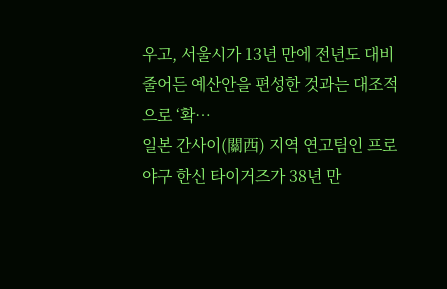우고, 서울시가 13년 만에 전년도 대비 줄어든 예산안을 편성한 것과는 대조적으로 ‘확…
일본 간사이(關西) 지역 연고팀인 프로야구 한신 타이거즈가 38년 만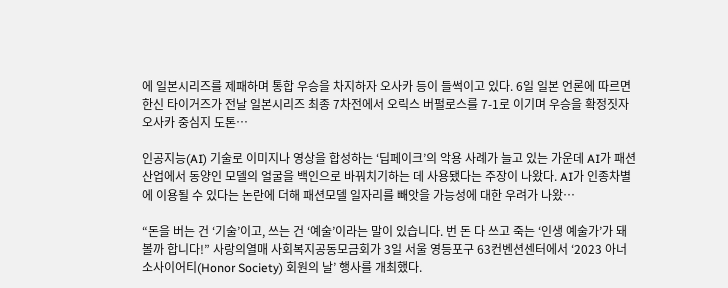에 일본시리즈를 제패하며 통합 우승을 차지하자 오사카 등이 들썩이고 있다. 6일 일본 언론에 따르면 한신 타이거즈가 전날 일본시리즈 최종 7차전에서 오릭스 버펄로스를 7-1로 이기며 우승을 확정짓자 오사카 중심지 도톤…

인공지능(AI) 기술로 이미지나 영상을 합성하는 ‘딥페이크’의 악용 사례가 늘고 있는 가운데 AI가 패션산업에서 동양인 모델의 얼굴을 백인으로 바꿔치기하는 데 사용됐다는 주장이 나왔다. AI가 인종차별에 이용될 수 있다는 논란에 더해 패션모델 일자리를 빼앗을 가능성에 대한 우려가 나왔…

“돈을 버는 건 ‘기술’이고, 쓰는 건 ‘예술’이라는 말이 있습니다. 번 돈 다 쓰고 죽는 ‘인생 예술가’가 돼 볼까 합니다!” 사랑의열매 사회복지공동모금회가 3일 서울 영등포구 63컨벤션센터에서 ‘2023 아너 소사이어티(Honor Society) 회원의 날’ 행사를 개최했다.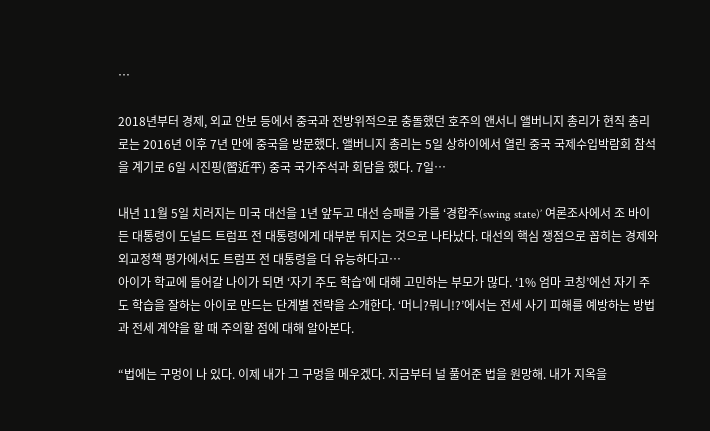…

2018년부터 경제, 외교 안보 등에서 중국과 전방위적으로 충돌했던 호주의 앤서니 앨버니지 총리가 현직 총리로는 2016년 이후 7년 만에 중국을 방문했다. 앨버니지 총리는 5일 상하이에서 열린 중국 국제수입박람회 참석을 계기로 6일 시진핑(習近平) 중국 국가주석과 회담을 했다. 7일…

내년 11월 5일 치러지는 미국 대선을 1년 앞두고 대선 승패를 가를 ‘경합주(swing state)’ 여론조사에서 조 바이든 대통령이 도널드 트럼프 전 대통령에게 대부분 뒤지는 것으로 나타났다. 대선의 핵심 쟁점으로 꼽히는 경제와 외교정책 평가에서도 트럼프 전 대통령을 더 유능하다고…
아이가 학교에 들어갈 나이가 되면 ‘자기 주도 학습’에 대해 고민하는 부모가 많다. ‘1% 엄마 코칭’에선 자기 주도 학습을 잘하는 아이로 만드는 단계별 전략을 소개한다. ‘머니?뭐니!?’에서는 전세 사기 피해를 예방하는 방법과 전세 계약을 할 때 주의할 점에 대해 알아본다.

“법에는 구멍이 나 있다. 이제 내가 그 구멍을 메우겠다. 지금부터 널 풀어준 법을 원망해. 내가 지옥을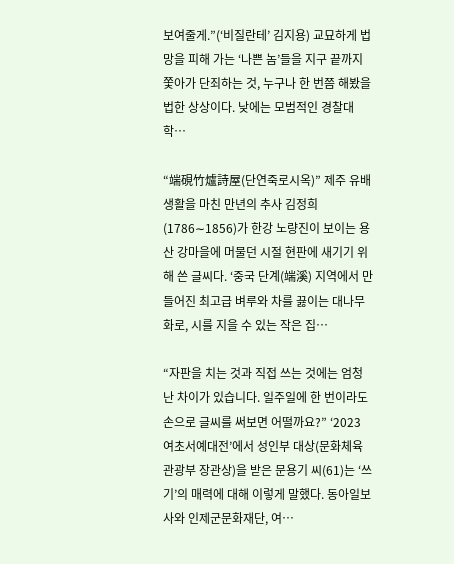보여줄게.”(‘비질란테’ 김지용) 교묘하게 법망을 피해 가는 ‘나쁜 놈’들을 지구 끝까지 쫓아가 단죄하는 것, 누구나 한 번쯤 해봤을 법한 상상이다. 낮에는 모범적인 경찰대 학…

“端硯竹爐詩屋(단연죽로시옥)” 제주 유배 생활을 마친 만년의 추사 김정희(1786∼1856)가 한강 노량진이 보이는 용산 강마을에 머물던 시절 현판에 새기기 위해 쓴 글씨다. ‘중국 단계(端溪) 지역에서 만들어진 최고급 벼루와 차를 끓이는 대나무 화로, 시를 지을 수 있는 작은 집…

“자판을 치는 것과 직접 쓰는 것에는 엄청난 차이가 있습니다. 일주일에 한 번이라도 손으로 글씨를 써보면 어떨까요?” ‘2023 여초서예대전’에서 성인부 대상(문화체육관광부 장관상)을 받은 문용기 씨(61)는 ‘쓰기’의 매력에 대해 이렇게 말했다. 동아일보사와 인제군문화재단, 여…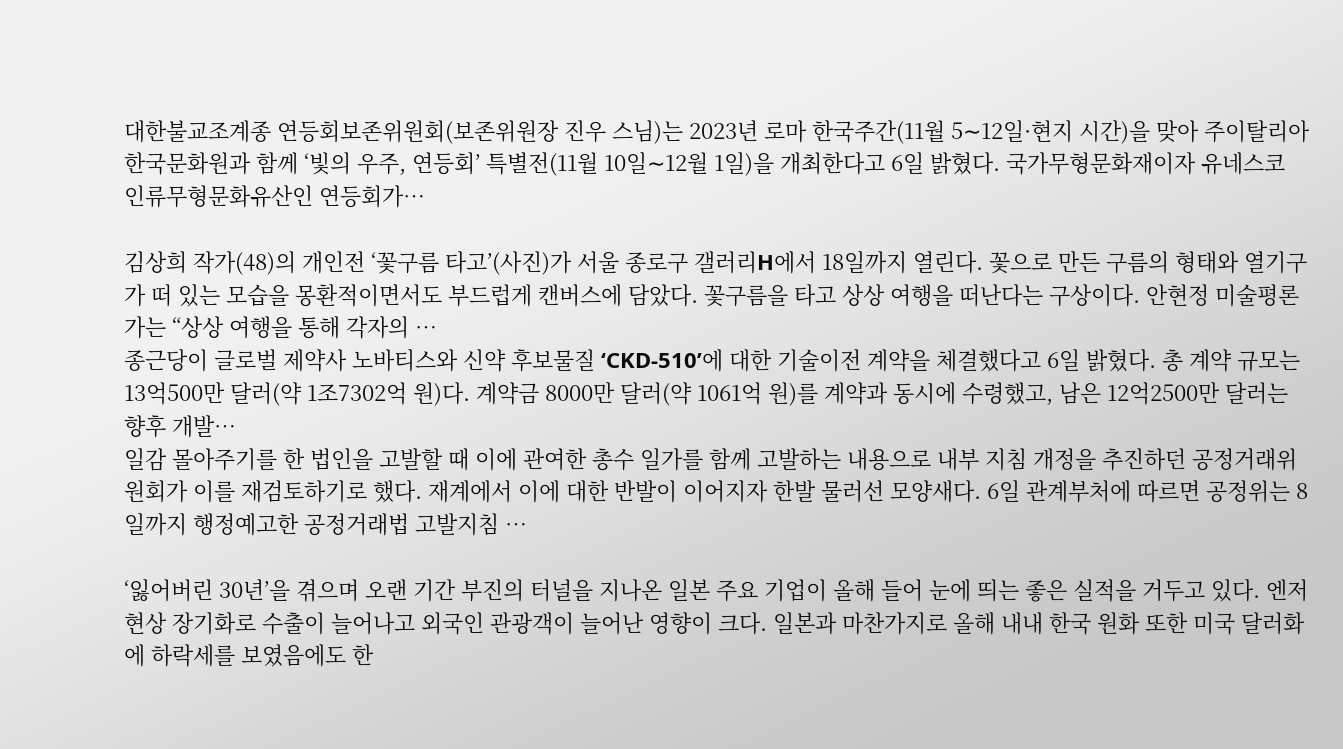대한불교조계종 연등회보존위원회(보존위원장 진우 스님)는 2023년 로마 한국주간(11월 5∼12일·현지 시간)을 맞아 주이탈리아 한국문화원과 함께 ‘빛의 우주, 연등회’ 특별전(11월 10일∼12월 1일)을 개최한다고 6일 밝혔다. 국가무형문화재이자 유네스코 인류무형문화유산인 연등회가…

김상희 작가(48)의 개인전 ‘꽃구름 타고’(사진)가 서울 종로구 갤러리H에서 18일까지 열린다. 꽃으로 만든 구름의 형태와 열기구가 떠 있는 모습을 몽환적이면서도 부드럽게 캔버스에 담았다. 꽃구름을 타고 상상 여행을 떠난다는 구상이다. 안현정 미술평론가는 “상상 여행을 통해 각자의 …
종근당이 글로벌 제약사 노바티스와 신약 후보물질 ‘CKD-510’에 대한 기술이전 계약을 체결했다고 6일 밝혔다. 총 계약 규모는 13억500만 달러(약 1조7302억 원)다. 계약금 8000만 달러(약 1061억 원)를 계약과 동시에 수령했고, 남은 12억2500만 달러는 향후 개발…
일감 몰아주기를 한 법인을 고발할 때 이에 관여한 총수 일가를 함께 고발하는 내용으로 내부 지침 개정을 추진하던 공정거래위원회가 이를 재검토하기로 했다. 재계에서 이에 대한 반발이 이어지자 한발 물러선 모양새다. 6일 관계부처에 따르면 공정위는 8일까지 행정예고한 공정거래법 고발지침 …

‘잃어버린 30년’을 겪으며 오랜 기간 부진의 터널을 지나온 일본 주요 기업이 올해 들어 눈에 띄는 좋은 실적을 거두고 있다. 엔저 현상 장기화로 수출이 늘어나고 외국인 관광객이 늘어난 영향이 크다. 일본과 마찬가지로 올해 내내 한국 원화 또한 미국 달러화에 하락세를 보였음에도 한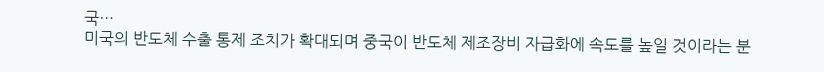국…
미국의 반도체 수출 통제 조치가 확대되며 중국이 반도체 제조장비 자급화에 속도를 높일 것이라는 분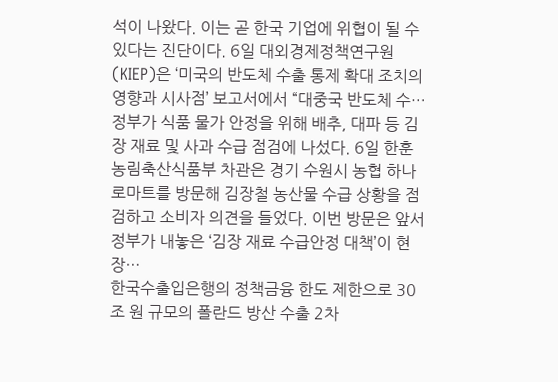석이 나왔다. 이는 곧 한국 기업에 위협이 될 수 있다는 진단이다. 6일 대외경제정책연구원(KIEP)은 ‘미국의 반도체 수출 통제 확대 조치의 영향과 시사점’ 보고서에서 “대중국 반도체 수…
정부가 식품 물가 안정을 위해 배추, 대파 등 김장 재료 및 사과 수급 점검에 나섰다. 6일 한훈 농림축산식품부 차관은 경기 수원시 농협 하나로마트를 방문해 김장철 농산물 수급 상황을 점검하고 소비자 의견을 들었다. 이번 방문은 앞서 정부가 내놓은 ‘김장 재료 수급안정 대책’이 현장…
한국수출입은행의 정책금융 한도 제한으로 30조 원 규모의 폴란드 방산 수출 2차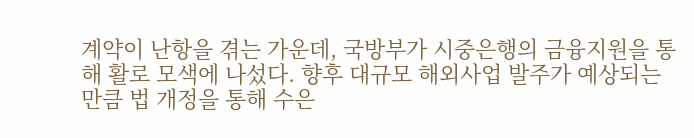계약이 난항을 겪는 가운데, 국방부가 시중은행의 금융지원을 통해 활로 모색에 나섰다. 향후 대규모 해외사업 발주가 예상되는 만큼 법 개정을 통해 수은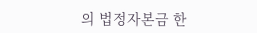의 법정자본금 한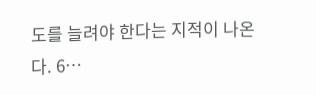도를 늘려야 한다는 지적이 나온다. 6…